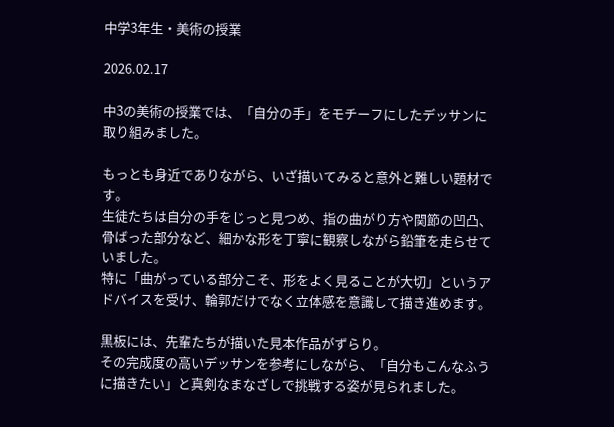中学3年生・美術の授業

2026.02.17

中3の美術の授業では、「自分の手」をモチーフにしたデッサンに取り組みました。

もっとも身近でありながら、いざ描いてみると意外と難しい題材です。
生徒たちは自分の手をじっと見つめ、指の曲がり方や関節の凹凸、骨ばった部分など、細かな形を丁寧に観察しながら鉛筆を走らせていました。
特に「曲がっている部分こそ、形をよく見ることが大切」というアドバイスを受け、輪郭だけでなく立体感を意識して描き進めます。

黒板には、先輩たちが描いた見本作品がずらり。
その完成度の高いデッサンを参考にしながら、「自分もこんなふうに描きたい」と真剣なまなざしで挑戦する姿が見られました。